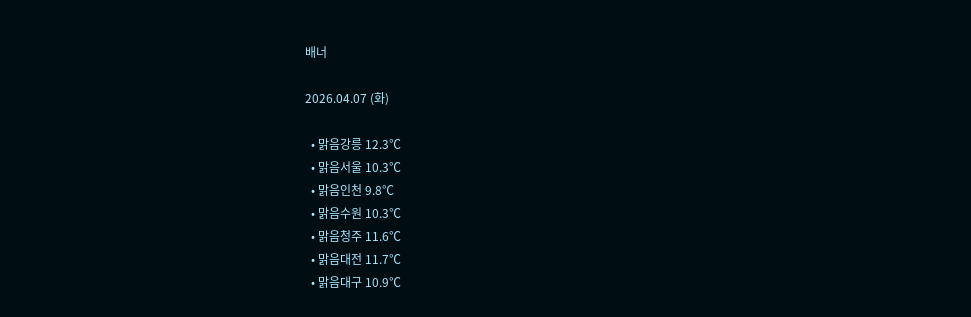배너

2026.04.07 (화)

  • 맑음강릉 12.3℃
  • 맑음서울 10.3℃
  • 맑음인천 9.8℃
  • 맑음수원 10.3℃
  • 맑음청주 11.6℃
  • 맑음대전 11.7℃
  • 맑음대구 10.9℃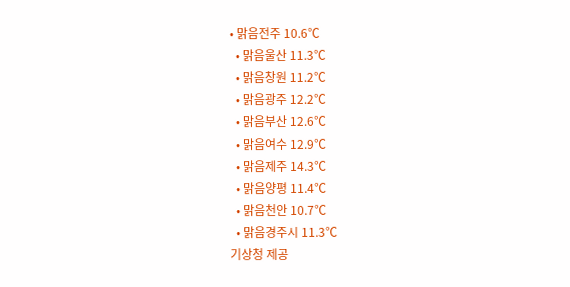• 맑음전주 10.6℃
  • 맑음울산 11.3℃
  • 맑음창원 11.2℃
  • 맑음광주 12.2℃
  • 맑음부산 12.6℃
  • 맑음여수 12.9℃
  • 맑음제주 14.3℃
  • 맑음양평 11.4℃
  • 맑음천안 10.7℃
  • 맑음경주시 11.3℃
기상청 제공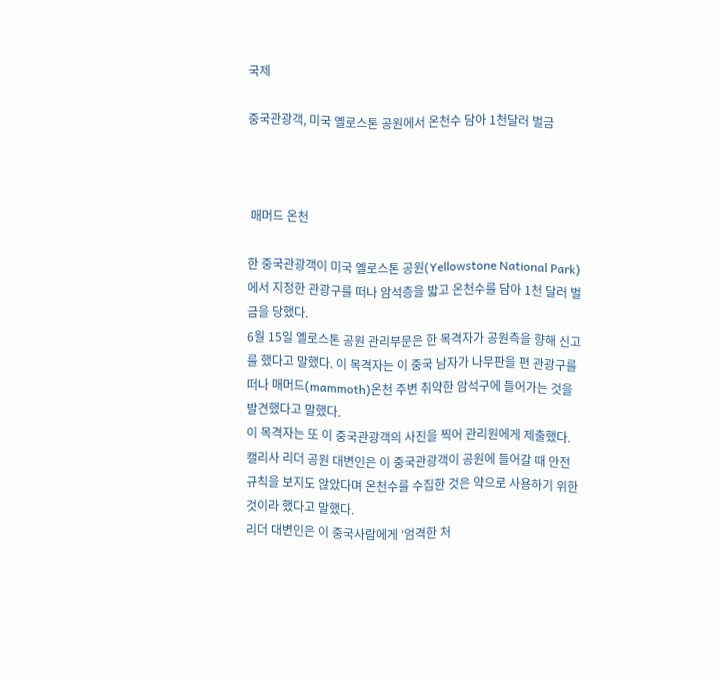국제

중국관광객, 미국 옐로스톤 공원에서 온천수 담아 1천달러 벌금



 매머드 온천

한 중국관광객이 미국 옐로스톤 공원(Yellowstone National Park)에서 지정한 관광구를 떠나 암석층을 밟고 온천수를 담아 1천 달러 벌금을 당했다.
6월 15일 옐로스톤 공원 관리부문은 한 목격자가 공원측을 향해 신고를 했다고 말했다. 이 목격자는 이 중국 남자가 나무판을 편 관광구를 떠나 매머드(mammoth)온천 주변 취약한 암석구에 들어가는 것을 발견했다고 말했다.
이 목격자는 또 이 중국관광객의 사진을 찍어 관리원에게 제출했다.
캘리사 리더 공원 대변인은 이 중국관광객이 공원에 들어갈 때 안전 규칙을 보지도 않았다며 온천수를 수집한 것은 약으로 사용하기 위한 것이라 했다고 말했다.
리더 대변인은 이 중국사람에게 ‘엄격한 처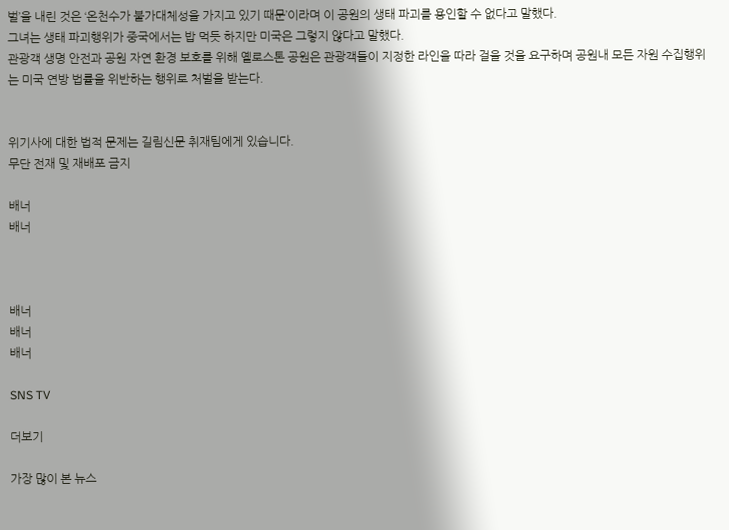벌’을 내린 것은 ‘온천수가 불가대체성을 가지고 있기 때문’이라며 이 공원의 생태 파괴를 용인할 수 없다고 말했다.
그녀는 생태 파괴행위가 중국에서는 밥 먹듯 하지만 미국은 그렇지 않다고 말했다.
관광객 생명 안전과 공원 자연 환경 보호를 위해 옐로스톤 공원은 관광객들이 지정한 라인을 따라 걸을 것을 요구하며 공원내 모든 자원 수집행위는 미국 연방 법률을 위반하는 행위로 처벌을 받는다.


위기사에 대한 법적 문제는 길림신문 취재팀에게 있습니다.
무단 전재 및 재배포 금지

배너
배너



배너
배너
배너

SNS TV

더보기

가장 많이 본 뉴스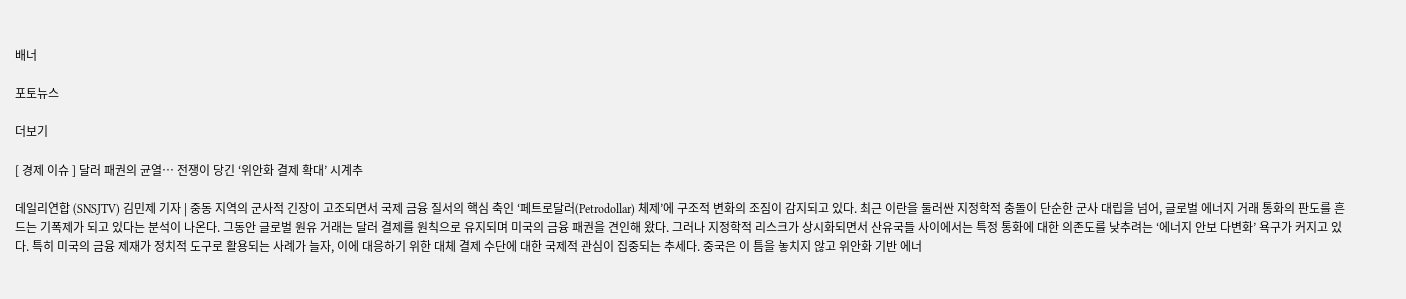배너

포토뉴스

더보기

[ 경제 이슈 ] 달러 패권의 균열… 전쟁이 당긴 ‘위안화 결제 확대’ 시계추

데일리연합 (SNSJTV) 김민제 기자 | 중동 지역의 군사적 긴장이 고조되면서 국제 금융 질서의 핵심 축인 ‘페트로달러(Petrodollar) 체제’에 구조적 변화의 조짐이 감지되고 있다. 최근 이란을 둘러싼 지정학적 충돌이 단순한 군사 대립을 넘어, 글로벌 에너지 거래 통화의 판도를 흔드는 기폭제가 되고 있다는 분석이 나온다. 그동안 글로벌 원유 거래는 달러 결제를 원칙으로 유지되며 미국의 금융 패권을 견인해 왔다. 그러나 지정학적 리스크가 상시화되면서 산유국들 사이에서는 특정 통화에 대한 의존도를 낮추려는 ‘에너지 안보 다변화’ 욕구가 커지고 있다. 특히 미국의 금융 제재가 정치적 도구로 활용되는 사례가 늘자, 이에 대응하기 위한 대체 결제 수단에 대한 국제적 관심이 집중되는 추세다. 중국은 이 틈을 놓치지 않고 위안화 기반 에너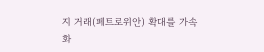지 거래(페트로위안) 확대를 가속화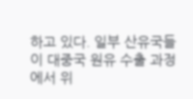하고 있다. 일부 산유국들이 대중국 원유 수출 과정에서 위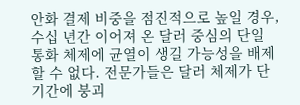안화 결제 비중을 점진적으로 높일 경우, 수십 년간 이어져 온 달러 중심의 단일 통화 체제에 균열이 생길 가능성을 배제할 수 없다. 전문가들은 달러 체제가 단기간에 붕괴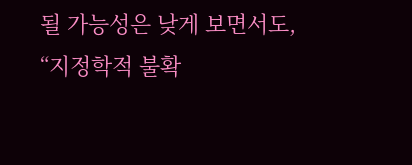될 가능성은 낮게 보면서도, “지정학적 불확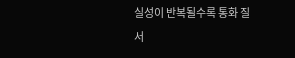실성이 반복될수록 통화 질서